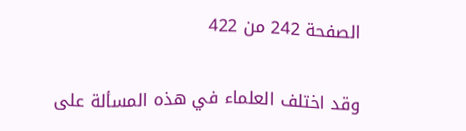الصفحة 242 من 422

وقد اختلف العلماء في هذه المسألة على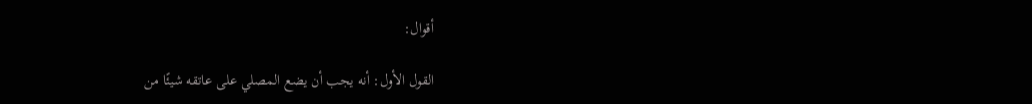أقوال:

القول الأول: أنه يجب أن يضع المصلي على عاتقه شيئًا من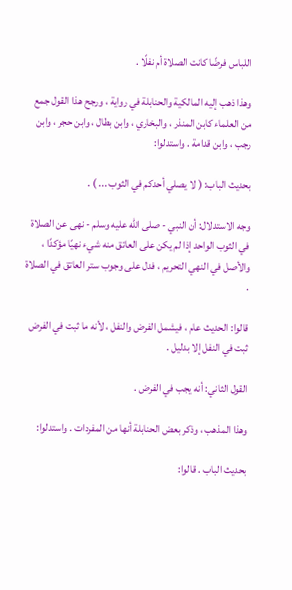اللباس فرضًا كانت الصلاة أم نفلًا .

وهذا ذهب إليه المالكية والحنابلة في رواية ، ورجح هذا القول جمع من العلماء كابن المنذر ، والبخاري ، وابن بطال ، وابن حجر ، وابن رجب ، وابن قدامة . واستدلوا:

بحديث الباب: ( لا يصلي أحدكم في الثوب ... ) .

وجه الاستدلال: أن النبي - صلى الله عليه وسلم - نهى عن الصلاة في الثوب الواحد إذا لم يكن على العاتق منه شيء نهيًا مؤكدًا ، والأصل في النهي التحريم ، فدل على وجوب ستر العاتق في الصلاة .

قالوا: الحديث عام ، فيشمل الفرض والنفل ، لأنه ما ثبت في الفرض ثبت في النفل إلا بدليل .

القول الثاني: أنه يجب في الفرض .

وهذا المذهب ، وذكر بعض الحنابلة أنها من المفردات . واستدلوا:

بحديث الباب . قالوا: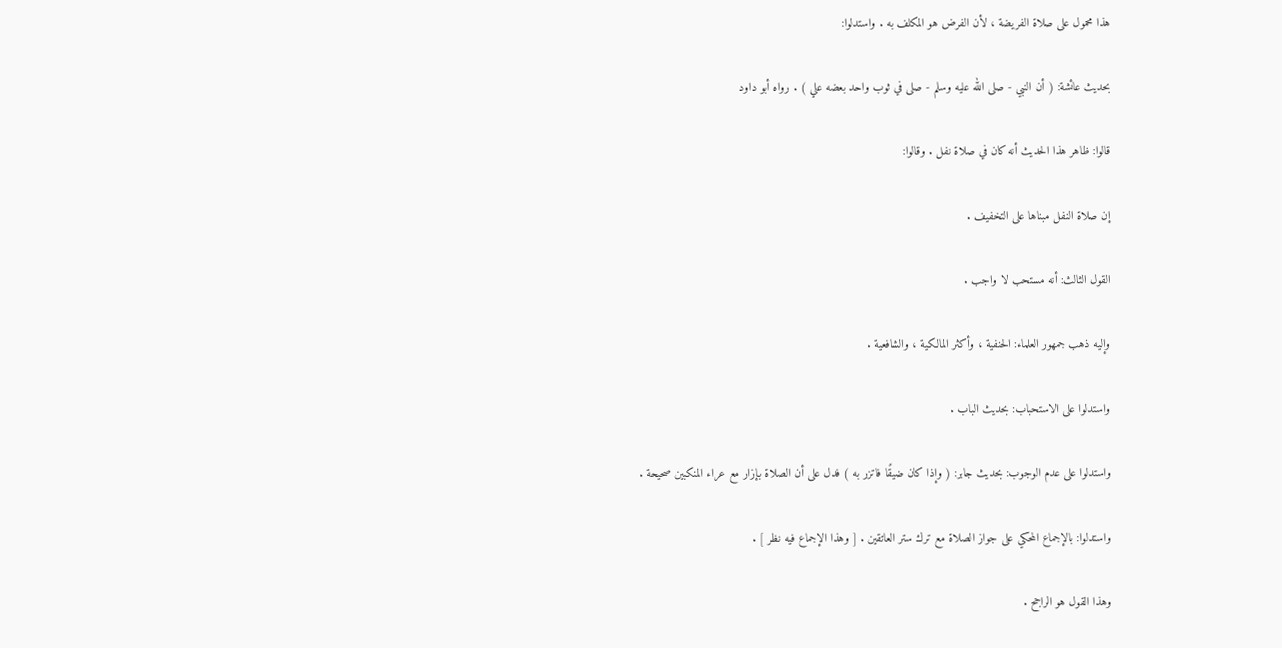هذا محمول على صلاة الفريضة ، لأن الفرض هو المكلف به . واستدلوا:

بحديث عائشة: ( أن النبي - صلى الله عليه وسلم - صلى في ثوب واحد بعضه علي ) . رواه أبو داود

قالوا: ظاهر هذا الحديث أنه كان في صلاة نفل . وقالوا:

إن صلاة النفل مبناها على التخفيف .

القول الثالث: أنه مستحب لا واجب .

وإليه ذهب جمهور العلماء: الحنفية ، وأكثر المالكية ، والشافعية .

واستدلوا على الاستحباب: بحديث الباب .

واستدلوا على عدم الوجوب: بحديث جابر: ( وإذا كان ضيقًا فاتزر به ) فدل على أن الصلاة بإزار مع عراء المنكبين صحيحة .

واستدلوا: بالإجماع المحكي على جواز الصلاة مع ترك ستر العاتقين . [ وهذا الإجماع فيه نظر ] .

وهذا القول هو الراجح .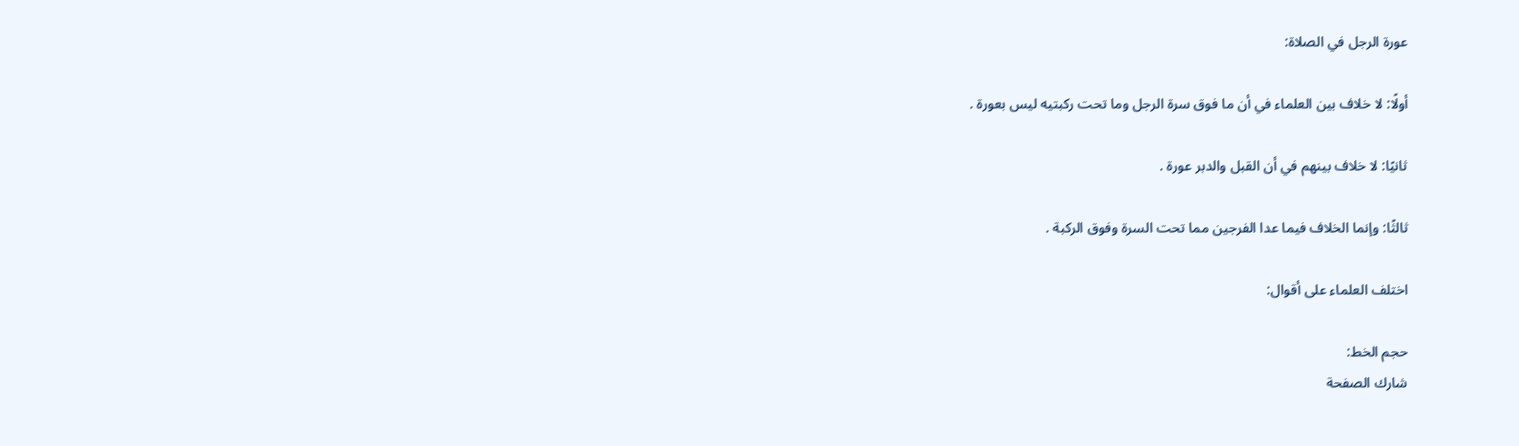عورة الرجل في الصلاة:

أولًا: لا خلاف بين العلماء في أن ما فوق سرة الرجل وما تحت ركبتيه ليس بعورة .

ثانيًا: لا خلاف بينهم في أن القبل والدبر عورة .

ثالثًا: وإنما الخلاف فيما عدا الفرجين مما تحت السرة وفوق الركبة .

اختلف العلماء على أقوال:

حجم الخط:
شارك الصفحة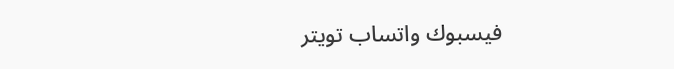فيسبوك واتساب تويتر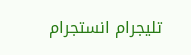تليجرام انستجرام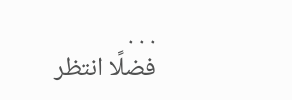. . .
فضلًا انتظر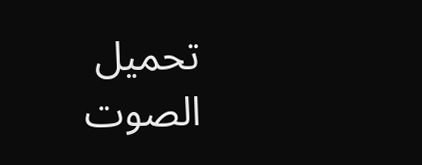تحميل الصوت